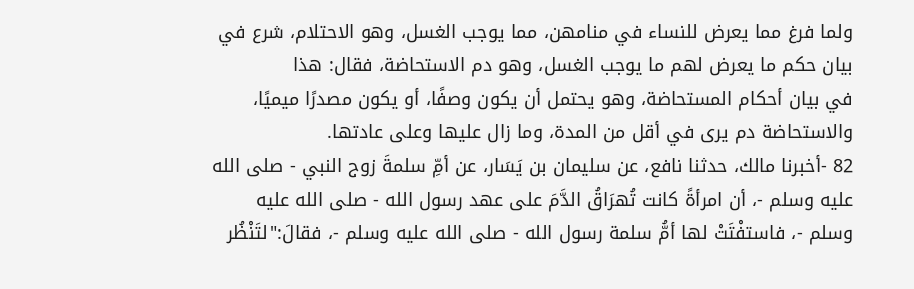ولما فرغ مما يعرض للنساء في منامهن، مما يوجب الغسل، وهو الاحتلام، شرع في بيان حكم ما يعرض لهم ما يوجب الغسل، وهو دم الاستحاضة، فقال: هذا
في بيان أحكام المستحاضة، وهو يحتمل أن يكون وصفًا، أو يكون مصدرًا ميميًا، والاستحاضة دم يرى في أقل من المدة، وما زال عليها وعلى عادتها.
82 -أخبرنا مالك، حدثنا نافع، عن سليمان بن يَسَار، عن أمِّ سلمةَ زوج النبي - صلى الله عليه وسلم -، أن امرأةً كانت تُهرَاقُ الدَّمَ على عهد رسول الله - صلى الله عليه وسلم -، فاستفْتَتْ لها أمُّ سلمة رسول الله - صلى الله عليه وسلم -، فقالَ:"لتَنْظُر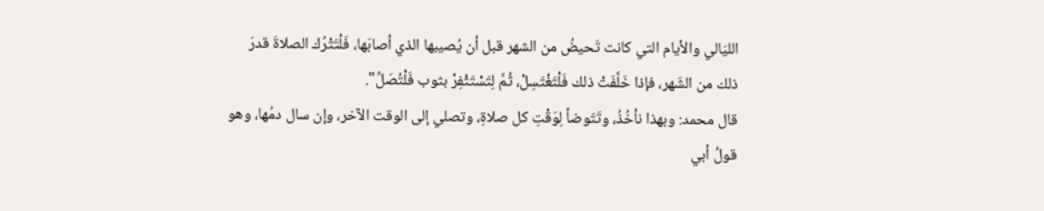الليَالي والأيام التي كانت تَحيضُ من الشهر قبل أن يُصيبها الذي أصابَها، فَلْتَتْرُك الصلاةَ قدرَ ذلك من الشَهر، فإذا خَلَّفَتْ ذلك فَلْتَغْتَسِلْ، ثُمَّ لِتَسْتَثْفِرْ بثوب فَلْتُصَلِّ".
قال محمد: وبهذا نأخُذُ، وتَتَوضأ لِوَقْتِ كل صلاةِ، وتصلي إلى الوقت الآخر، وإن سال دمُها، وهو قولُ أبي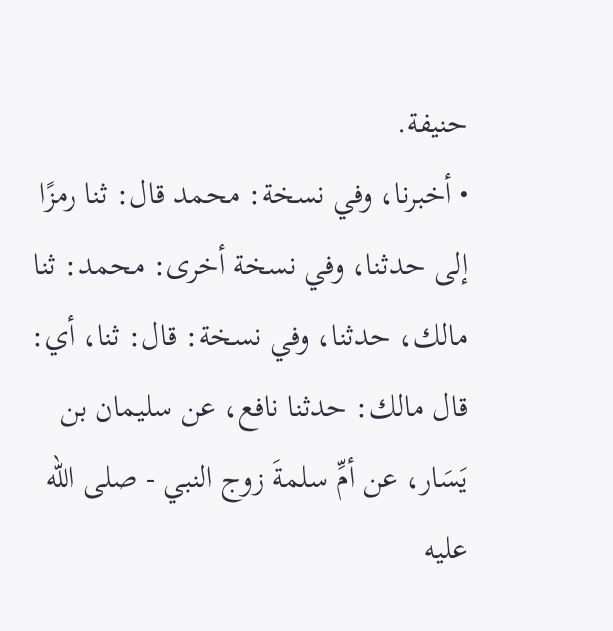حنيفة.
• أخبرنا، وفي نسخة: محمد قال: ثنا رمزًا إلى حدثنا، وفي نسخة أخرى: محمد: ثنا مالك، حدثنا، وفي نسخة: قال: ثنا، أي: قال مالك: حدثنا نافع، عن سليمان بن يَسَار، عن أمِّ سلمةَ زوج النبي - صلى الله عليه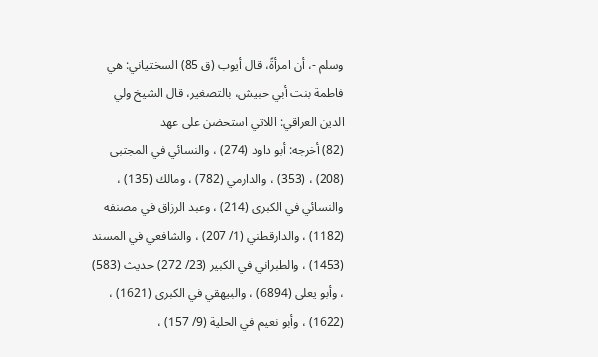وسلم -، أن امرأةً، قال أيوب (ق 85) السختياني: هي فاطمة بنت أبي حبيش، بالتصغير، قال الشيخ ولي الدين العراقي: اللاتي استحضن على عهد
(82) أخرجه: أبو داود (274) ، والنسائي في المجتبى (208) ، (353) ، والدارمي (782) ، ومالك (135) ، والنسائي في الكبرى (214) ، وعبد الرزاق في مصنفه (1182) ، والدارقطني (1/ 207) ، والشافعي في المسند (1453) ، والطبراني في الكبير (23/ 272) حديث (583) ، وأبو يعلى (6894) ، والبيهقي في الكبرى (1621) ، (1622) ، وأبو نعيم في الحلية (9/ 157) ،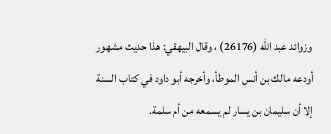وزوائد عبد الله (26176) ، وقال البيهقي: هذا حديث مشهور أودعه مالك بن أنس الموطأ، وأخرجه أبو داود في كتاب السنة إلا أن سليمان بن يسار لم يسمعه من أم سلمة.